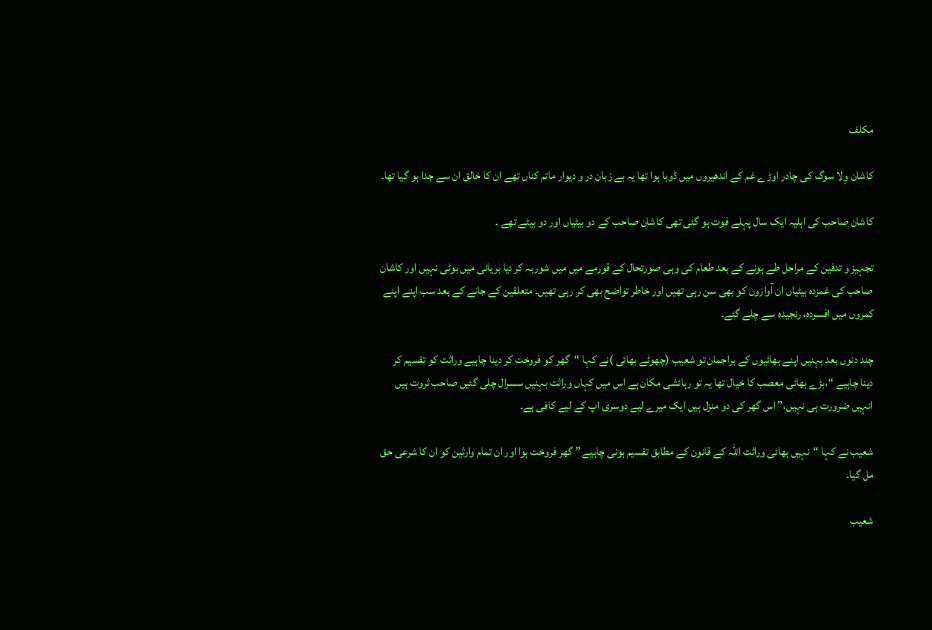مکلف

کاشان وِلا سوگ کی چادر اوڑے غم کے اندھیروں میں ڈوبا ہوا تھا یہ بے زبان در و دیوار ماتم کناں تھے ان کا خالق ان سے جدا ہو گیا تھا۔

کاشان صاحب کی اہلیہ ایک سال پہلے فوت ہو گئی تھی کاشان صاحب کے دو بیٹیاں اور دو بیٹے تھے ۔

تجہیز و تدفین کے مراحل طے ہونے کے بعد طعام کی وہی صورتحال کے قورمے میں میں شوربہ کر دیا بریانی میں بوٹی نہیں اور کاشان صاحب کی غمزدہ بیٹیاں ان آوازوں کو بھی سن رہی تھیں اور خاطر تواضح بھی کر رہی تھیں۔ متعلقین کے جانے کے بعد سب اپنے اپنے کمروں میں افسردہ، رنجیدہ سے چلے گئے۔

چند دنوں بعد بہنیں اپنے بھائیوں کے براجمان تو شعیب (چھوٹے بھائی )نے کہا “گھر کو فروخت کر دینا چاہیے وراثت کو تقسیم کر دینا چاہیے “،بڑے بھائی معصب کا خیال تھا یہ تو رہائشی مکان ہے اس میں کہاں وراثت بہنیں سسرال چلی گئیں صاحب ثروت ہیں انہیں ضرورت ہی نہیں،” اس گھر کی دو منزل ہیں ایک میرے لیے دوسری اپ کے لیے کافی ہے۔

شعیب نے کہا “نہیں بھائی وراثت اللہ کے قانون کے مطابق تقسیم ہونی چاہیے ” گھر فروخت ہوا اور ان تمام وارثین کو ان کا شرعی حق مل گیا۔

شعیب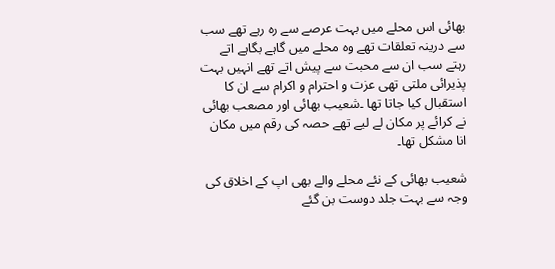بھائی اس محلے میں بہت عرصے سے رہ رہے تھے سب سے درینہ تعلقات تھے وہ محلے میں گاہے بگاہے اتے رہتے سب ان سے محبت سے پیش اتے تھے انہیں بہت پذیرائی ملتی تھی عزت و احترام و اکرام سے ان کا استقبال کیا جاتا تھا ۔شعیب بھائی اور مصعب بھائی نے کرائے پر مکان لے لیے تھے حصہ کی رقم میں مکان انا مشکل تھا۔

شعیب بھائی کے نئے محلے والے بھی اپ کے اخلاق کی وجہ سے بہت جلد دوست بن گئے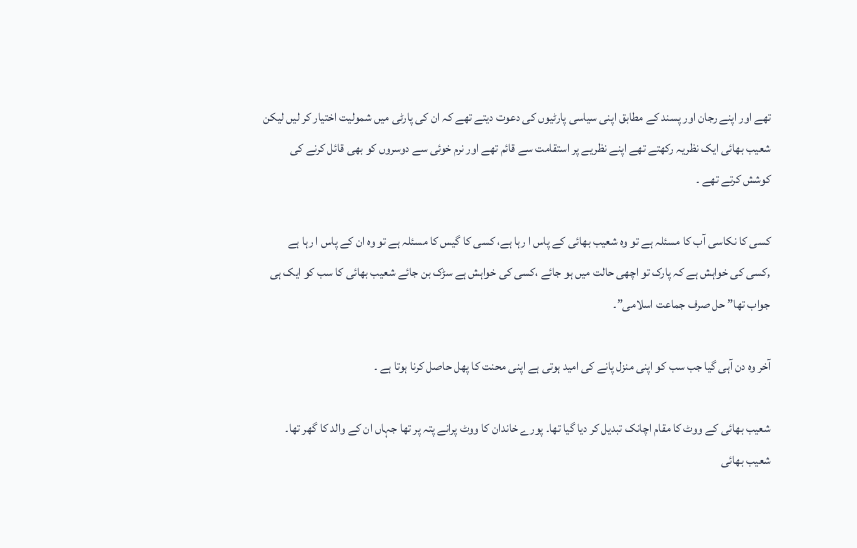تھے اور اپنے رجان اور پسند کے مطابق اپنی سیاسی پارٹیوں کی دعوت دیتے تھے کہ ان کی پارٹی میں شمولیت اختیار کر لیں لیکن شعیب بھائی ایک نظریہ رکھتے تھے اپنے نظریے پر استقامت سے قائم تھے اور نرم خوئی سے دوسروں کو بھی قائل کرنے کی کوشش کرتے تھے ۔

کسی کا نکاسی آب کا مسئلہ ہے تو وہ شعیب بھائی کے پاس ا رہا ہے، کسی کا گیس کا مسئلہ ہے تو وہ ان کے پاس ا رہا ہے ,کسی کی خواہش ہے کہ پارک تو اچھی حالت میں ہو جائے ،کسی کی خواہش ہے سڑک بن جائے شعیب بھائی کا سب کو ایک ہی جواب تھا” حل صرف جماعت اسلامی”۔

آخر وہ دن آہی گیا جب سب کو اپنی منزل پانے کی امید ہوتی ہے اپنی محنت کا پھل حاصل کرنا ہوتا ہے ۔

شعیب بھائی کے ووٹ کا مقام اچانک تبدیل کر دیا گیا تھا۔ پورے خاندان کا ووٹ پرانے پتہ پر تھا جہاں ان کے والد کا گھر تھا۔ شعیب بھائی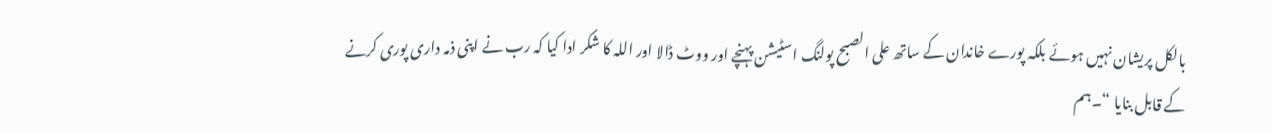بالکل پریشان نہیں ہوئے بلکہ پورے خاندان کے ساتھ علی الصبح پولنگ اسٹیشن پہنچے اور ووٹ ڈالا اور اللہ کا شکر ادا کیا کہ رب نے اپنی ذمہ داری پوری کرنے کے قابل بنایا “۔ہم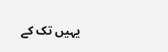یہیں تک کے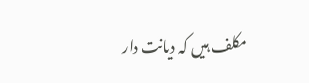مکلف ہیں کہ دیانت دار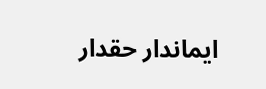ایماندار حقدار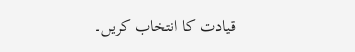قیادت کا انتخاب کریں۔